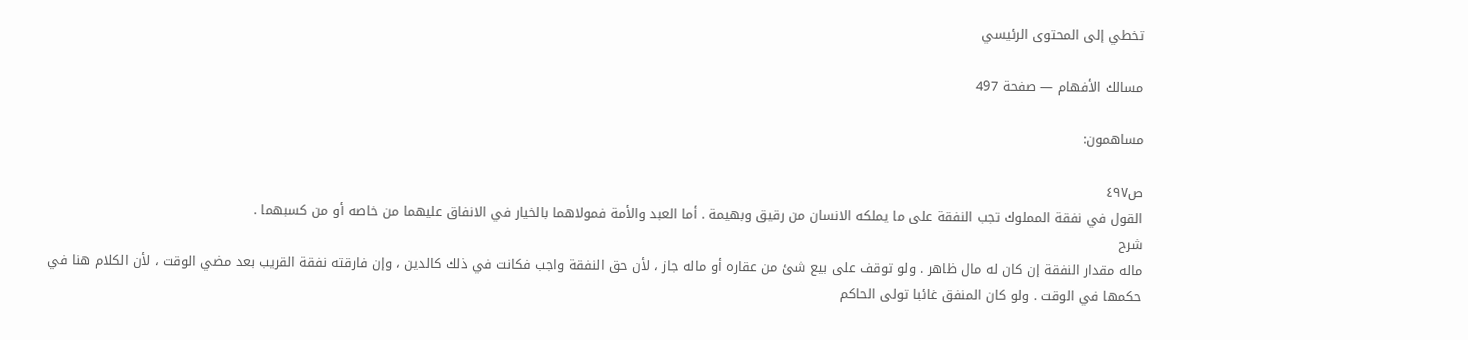تخطي إلى المحتوى الرئيسي

مسالك الأفهام — صفحة 497

مساهمون:

ص٤٩٧
القول في نفقة المملوك تجب النفقة على ما يملكه الانسان من رقيق وبهيمة . أما العبد والأمة فمولاهما بالخيار في الانفاق عليهما من خاصه أو من كسبهما .
شرح
ماله مقدار النفقة إن كان له مال ظاهر . ولو توقف على بيع شئ من عقاره أو ماله جاز ، لأن حق النفقة واجب فكانت في ذلك كالدين ، وإن فارقته نفقة القريب بعد مضي الوقت ، لأن الكلام هنا في حكمها في الوقت . ولو كان المنفق غائبا تولى الحاكم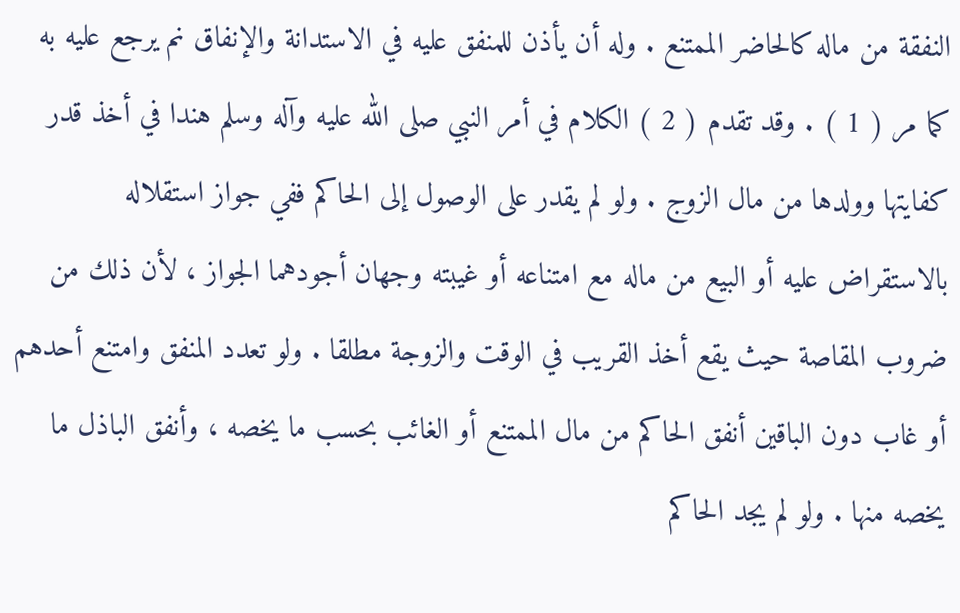النفقة من ماله كالحاضر الممتنع . وله أن يأذن للمنفق عليه في الاستدانة والإنفاق نم يرجع عليه به كما مر ( 1 ) . وقد تقدم ( 2 ) الكلام في أمر النبي صلى الله عليه وآله وسلم هندا في أخذ قدر كفايتها وولدها من مال الزوج . ولو لم يقدر على الوصول إلى الحاكم ففي جواز استقلاله بالاستقراض عليه أو البيع من ماله مع امتناعه أو غيبته وجهان أجودهما الجواز ، لأن ذلك من ضروب المقاصة حيث يقع أخذ القريب في الوقت والزوجة مطلقا . ولو تعدد المنفق وامتنع أحدهم أو غاب دون الباقين أنفق الحاكم من مال الممتنع أو الغائب بحسب ما يخصه ، وأنفق الباذل ما يخصه منها . ولو لم يجد الحاكم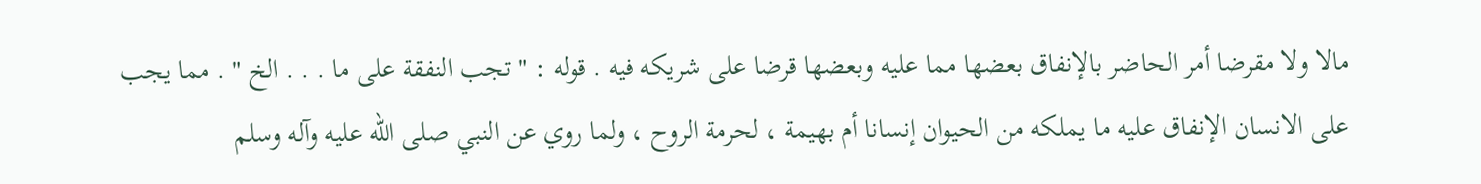مالا ولا مقرضا أمر الحاضر بالإنفاق بعضها مما عليه وبعضها قرضا على شريكه فيه . قوله : " تجب النفقة على ما . . . الخ " . مما يجب على الانسان الإنفاق عليه ما يملكه من الحيوان إنسانا أم بهيمة ، لحرمة الروح ، ولما روي عن النبي صلى الله عليه وآله وسلم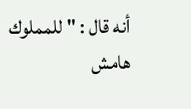أنه قال : " للمملوك
هامش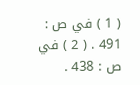( 1 ) في ص : 491 . ( 2 ) في ص : 438 .